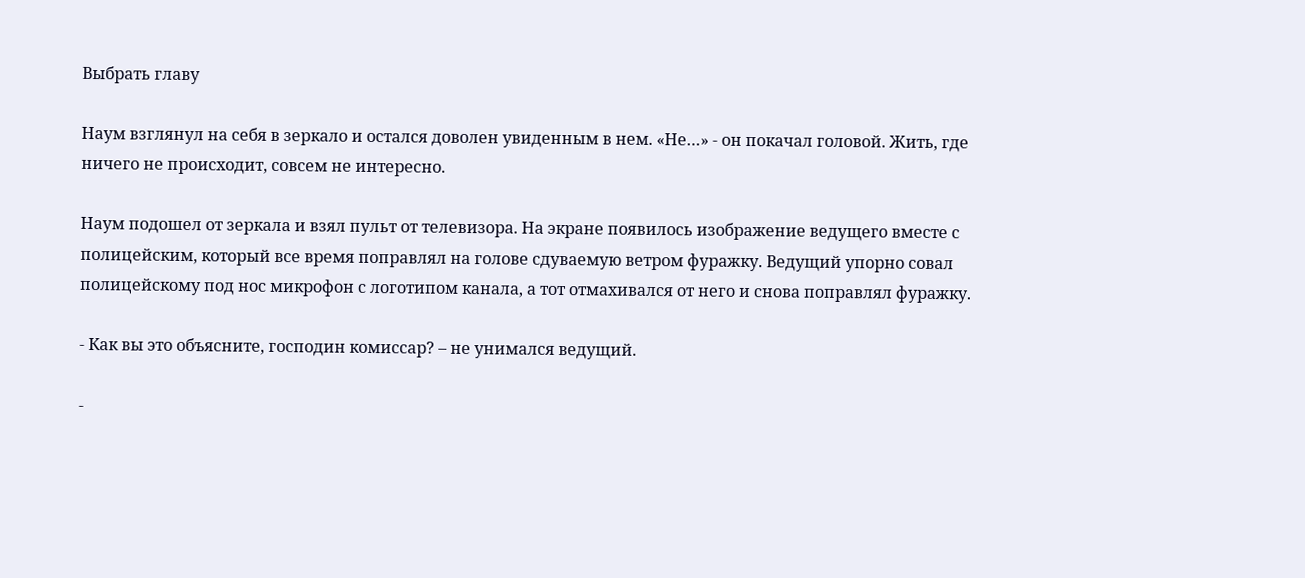Выбрать главу

Наум взглянул на себя в зеркало и остался доволен увиденным в нем. «Не…» - он покачал головой. Жить, где ничего не происходит, совсем не интересно.

Наум подошел от зеркала и взял пульт от телевизора. На экране появилось изображение ведущего вместе с полицейским, который все время поправлял на голове сдуваемую ветром фуражку. Ведущий упорно совал полицейскому под нос микрофон с логотипом канала, а тот отмахивался от него и снова поправлял фуражку.

- Как вы это объясните, господин комиссар? – не унимался ведущий.

-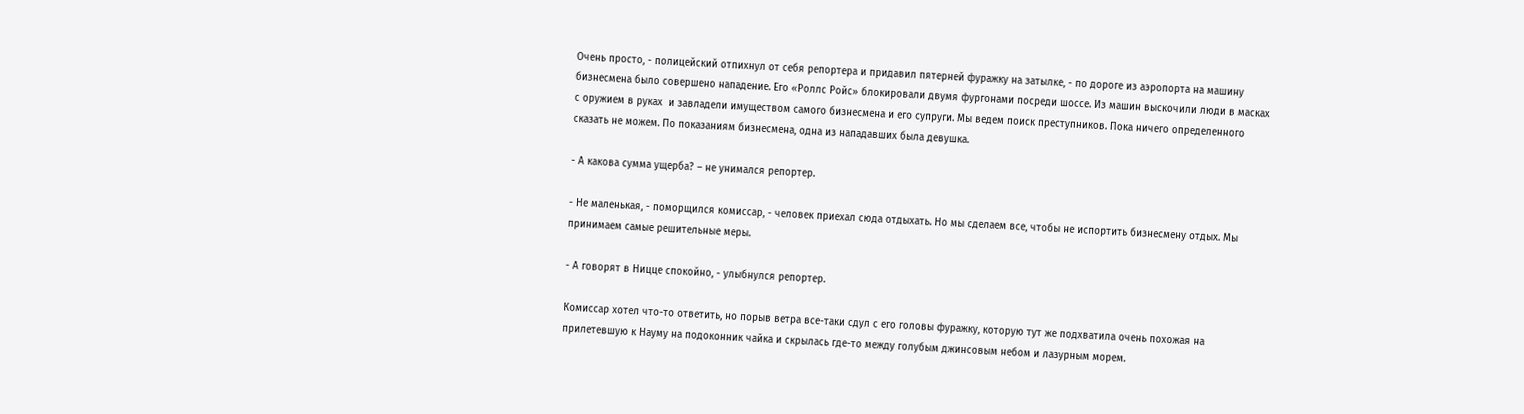Очень просто, - полицейский отпихнул от себя репортера и придавил пятерней фуражку на затылке, - по дороге из аэропорта на машину бизнесмена было совершено нападение. Его «Роллс Ройс» блокировали двумя фургонами посреди шоссе. Из машин выскочили люди в масках с оружием в руках  и завладели имуществом самого бизнесмена и его супруги. Мы ведем поиск преступников. Пока ничего определенного сказать не можем. По показаниям бизнесмена, одна из нападавших была девушка.

- А какова сумма ущерба? – не унимался репортер.

- Не маленькая, - поморщился комиссар, - человек приехал сюда отдыхать. Но мы сделаем все, чтобы не испортить бизнесмену отдых. Мы принимаем самые решительные меры.

- А говорят в Ницце спокойно, - улыбнулся репортер.

Комиссар хотел что-то ответить, но порыв ветра все-таки сдул с его головы фуражку, которую тут же подхватила очень похожая на прилетевшую к Науму на подоконник чайка и скрылась где-то между голубым джинсовым небом и лазурным морем.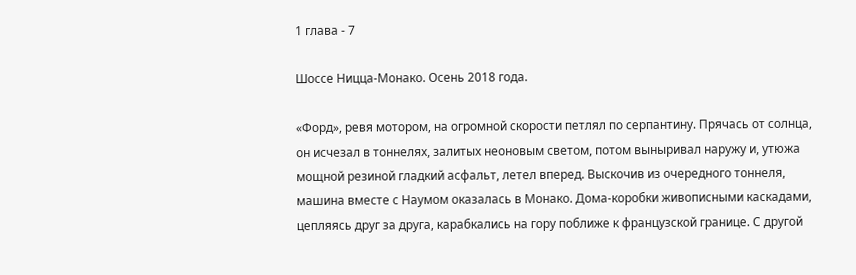1 глава - 7

Шоссе Ницца-Монако. Осень 2018 года.

«Форд», ревя мотором, на огромной скорости петлял по серпантину. Прячась от солнца, он исчезал в тоннелях, залитых неоновым светом, потом выныривал наружу и, утюжа мощной резиной гладкий асфальт, летел вперед. Выскочив из очередного тоннеля, машина вместе с Наумом оказалась в Монако. Дома-коробки живописными каскадами, цепляясь друг за друга, карабкались на гору поближе к французской границе. С другой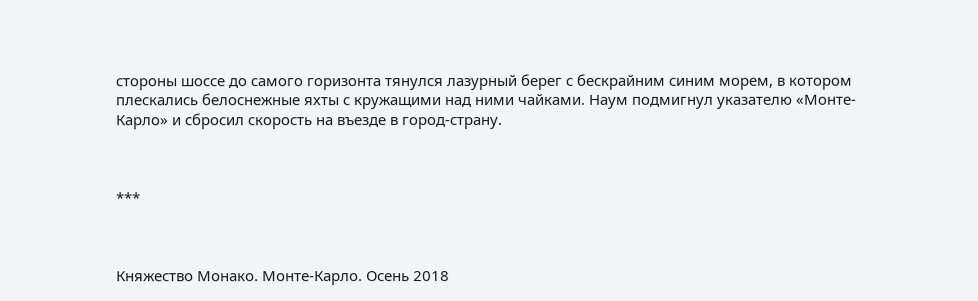стороны шоссе до самого горизонта тянулся лазурный берег с бескрайним синим морем, в котором плескались белоснежные яхты с кружащими над ними чайками. Наум подмигнул указателю «Монте-Карло» и сбросил скорость на въезде в город-страну.



***



Княжество Монако. Монте-Карло. Осень 2018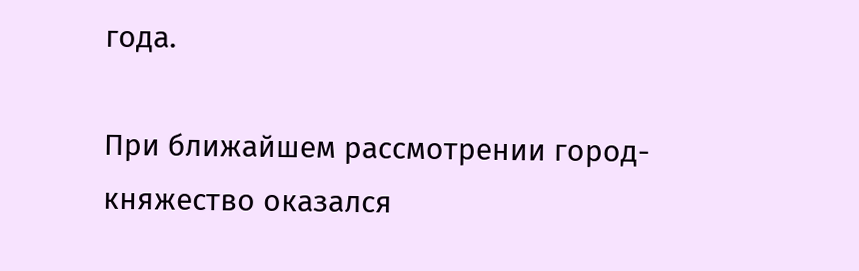года.

При ближайшем рассмотрении город-княжество оказался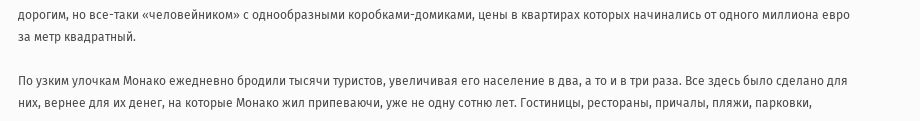дорогим, но все-таки «человейником» с однообразными коробками-домиками, цены в квартирах которых начинались от одного миллиона евро за метр квадратный.

По узким улочкам Монако ежедневно бродили тысячи туристов, увеличивая его население в два, а то и в три раза. Все здесь было сделано для них, вернее для их денег, на которые Монако жил припеваючи, уже не одну сотню лет. Гостиницы, рестораны, причалы, пляжи, парковки,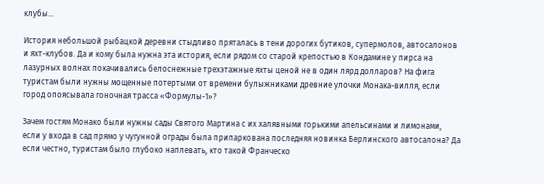клубы…

История небольшой рыбацкой деревни стыдливо пряталась в тени дорогих бутиков, супермолов, автосалонов и яхт-клубов. Да и кому была нужна эта история, если рядом со старой крепостью в Кондамине у пирса на лазурных волнах покачивались белоснежные трехэтажные яхты ценой не в один лярд долларов? На фига туристам были нужны мощенные потертыми от времени булыжниками древние улочки Монака-вилля, если город опоясывала гоночная трасса «Формулы-1»?

Зачем гостям Монако были нужны сады Святого Мартина с их халявными горькими апельсинами и лимонами, если у входа в сад прямо у чугунной ограды была припаркована последняя новинка Берлинского автосалона? Да если честно, туристам было глубоко наплевать, кто такой Франческо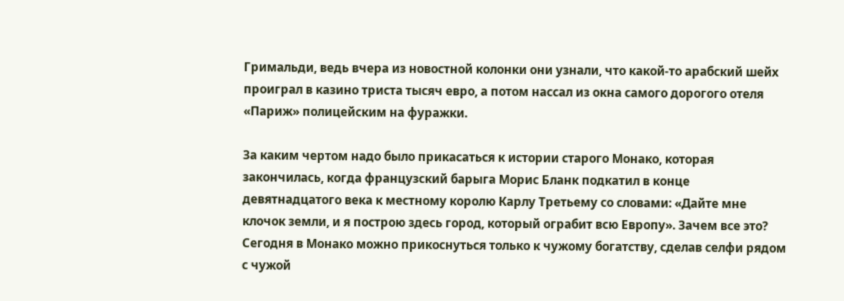Гримальди, ведь вчера из новостной колонки они узнали, что какой-то арабский шейх проиграл в казино триста тысяч евро, а потом нассал из окна самого дорогого отеля «Париж» полицейским на фуражки.

За каким чертом надо было прикасаться к истории старого Монако, которая закончилась, когда французский барыга Морис Бланк подкатил в конце девятнадцатого века к местному королю Карлу Третьему со словами: «Дайте мне клочок земли, и я построю здесь город, который ограбит всю Европу». Зачем все это? Сегодня в Монако можно прикоснуться только к чужому богатству, сделав селфи рядом с чужой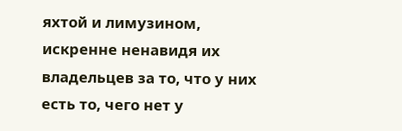яхтой и лимузином, искренне ненавидя их владельцев за то, что у них есть то, чего нет у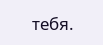тебя.